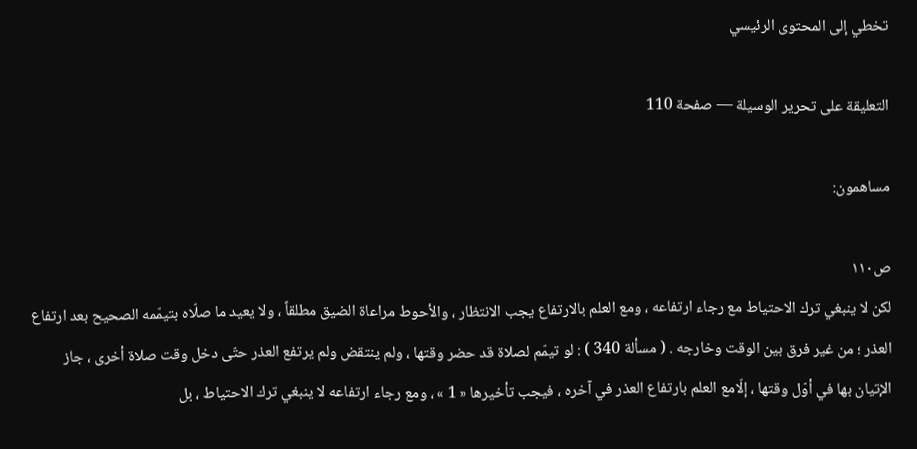تخطي إلى المحتوى الرئيسي

التعليقة على تحرير الوسيلة — صفحة 110

مساهمون:

ص١١٠
لكن لا ينبغي ترك الاحتياط مع رجاء ارتفاعه ، ومع العلم بالارتفاع يجب الانتظار ، والأحوط مراعاة الضيق مطلقاً ، ولا يعيد ما صلّاه بتيمّمه الصحيح بعد ارتفاع العذر ؛ من غير فرق بين الوقت وخارجه . ( مسألة 340 ) : لو تيمّم لصلاة قد حضر وقتها ، ولم ينتقض ولم يرتفع العذر حتّى دخل وقت صلاة أخرى ، جاز الإتيان بها في أوّل وقتها ، إلّامع العلم بارتفاع العذر في آخره ، فيجب تأخيرها « 1 » ، ومع رجاء ارتفاعه لا ينبغي ترك الاحتياط ، بل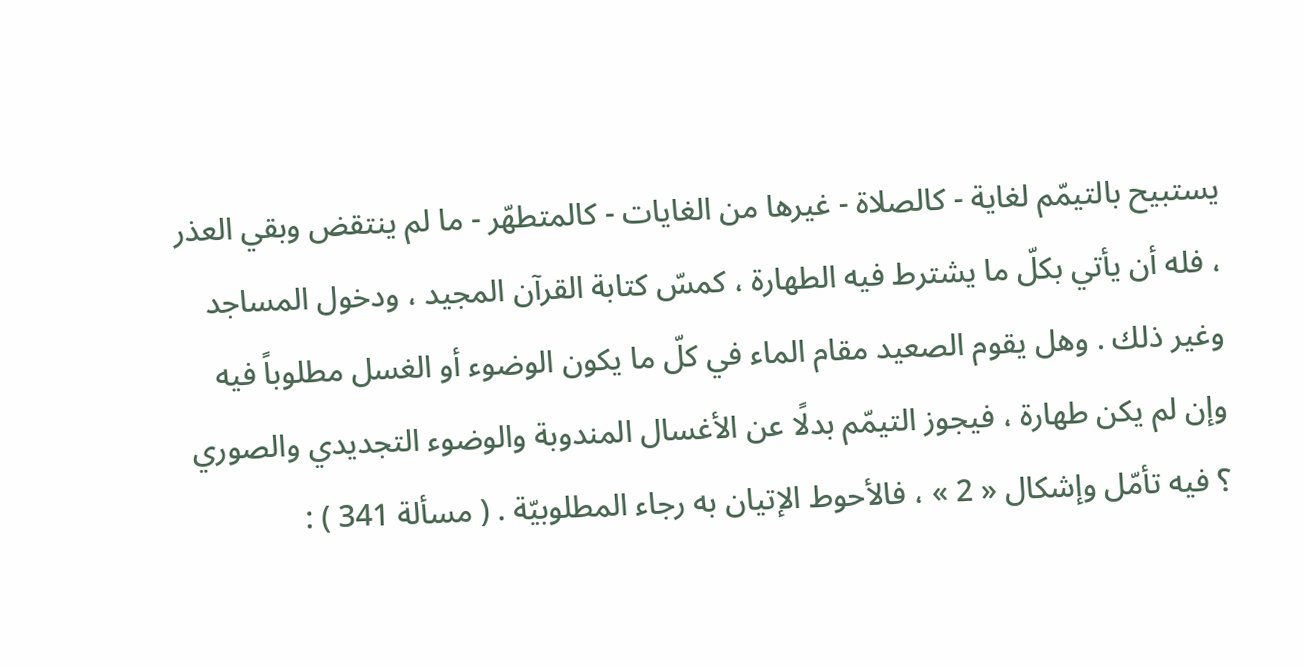يستبيح بالتيمّم لغاية - كالصلاة - غيرها من الغايات - كالمتطهّر - ما لم ينتقض وبقي العذر ، فله أن يأتي بكلّ ما يشترط فيه الطهارة ، كمسّ كتابة القرآن المجيد ، ودخول المساجد وغير ذلك . وهل يقوم الصعيد مقام الماء في كلّ ما يكون الوضوء أو الغسل مطلوباً فيه وإن لم يكن طهارة ، فيجوز التيمّم بدلًا عن الأغسال المندوبة والوضوء التجديدي والصوري ؟ فيه تأمّل وإشكال « 2 » ، فالأحوط الإتيان به رجاء المطلوبيّة . ( مسألة 341 ) :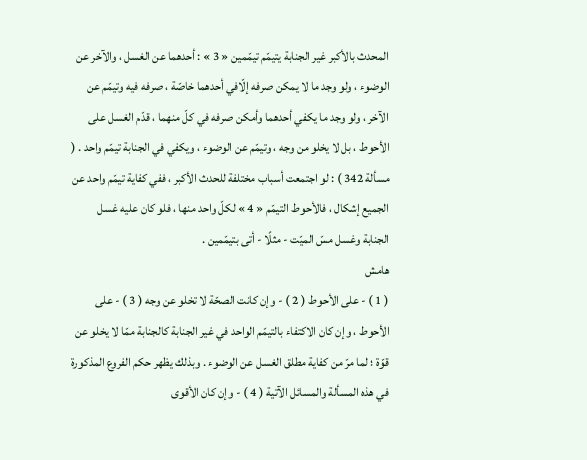المحدث بالأكبر غير الجنابة يتيمّم تيمّمين « 3 » : أحدهما عن الغسل ، والآخر عن الوضوء ، ولو وجد ما لا يمكن صرفه إلّافي أحدهما خاصّة ، صرفه فيه وتيمّم عن الآخر ، ولو وجد ما يكفي أحدهما وأمكن صرفه في كلّ منهما ، قدّم الغسل على الأحوط ، بل لا يخلو من وجه ، وتيمّم عن الوضوء ، ويكفي في الجنابة تيمّم واحد . ( مسألة 342 ) : لو اجتمعت أسباب مختلفة للحدث الأكبر ، ففي كفاية تيمّم واحد عن الجميع إشكال ، فالأحوط التيمّم « 4 » لكلّ واحد منها ، فلو كان عليه غسل الجنابة وغسل مسّ الميّت - مثلًا - أتى بتيمّمين .
هامش
( 1 ) - على الأحوط ( 2 ) - وإن كانت الصحّة لا تخلو عن وجه ( 3 ) - على الأحوط ، وإن كان الاكتفاء بالتيمّم الواحد في غير الجنابة كالجنابة ممّا لا يخلو عن قوّة ؛ لما مرّ من كفاية مطلق الغسل عن الوضوء . وبذلك يظهر حكم الفروع المذكورة في هذه المسألة والمسائل الآتية ( 4 ) - وإن كان الأقوى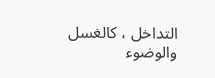التداخل ، كالغسل والوضوء